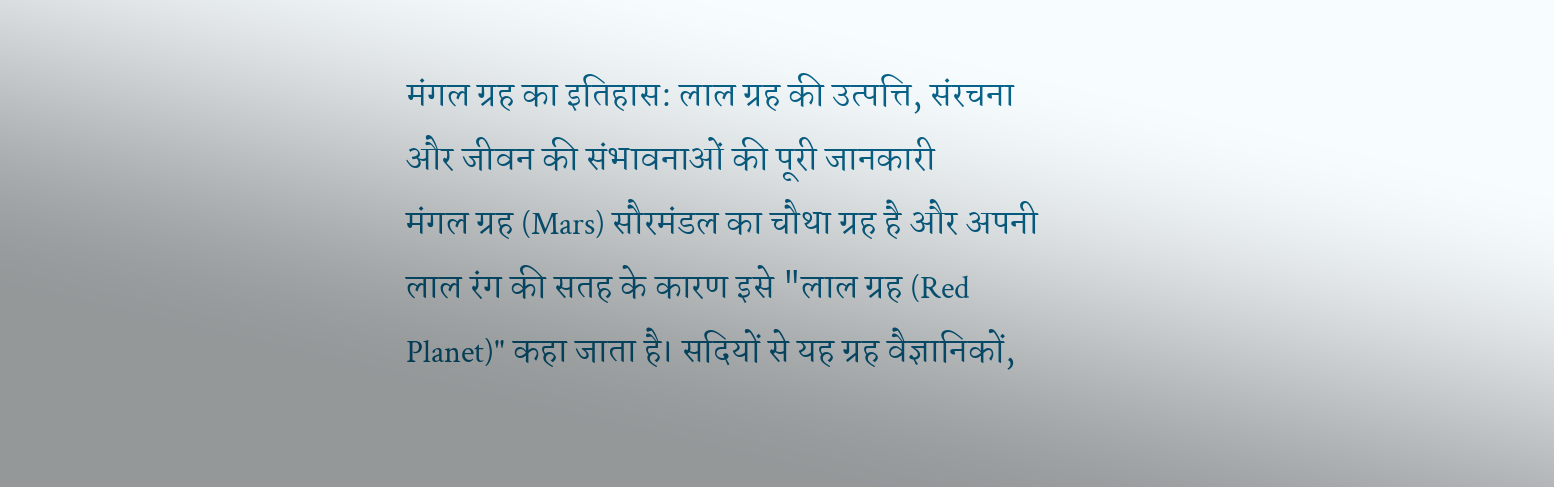मंगल ग्रह का इतिहास: लाल ग्रह की उत्पत्ति, संरचना और जीवन की संभावनाओं की पूरी जानकारी
मंगल ग्रह (Mars) सौरमंडल का चौथा ग्रह है और अपनी लाल रंग की सतह के कारण इसे "लाल ग्रह (Red Planet)" कहा जाता है। सदियों से यह ग्रह वैज्ञानिकों,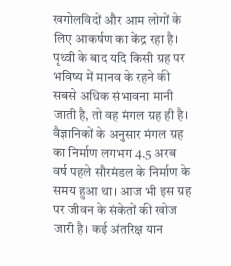खगोलविदों और आम लोगों के लिए आकर्षण का केंद्र रहा है। पृथ्वी के बाद यदि किसी ग्रह पर भविष्य में मानव के रहने की सबसे अधिक संभावना मानी जाती है, तो वह मंगल ग्रह ही है।
वैज्ञानिकों के अनुसार मंगल ग्रह का निर्माण लगभग 4.5 अरब वर्ष पहले सौरमंडल के निर्माण के समय हुआ था। आज भी इस ग्रह पर जीवन के संकेतों की खोज जारी है। कई अंतरिक्ष यान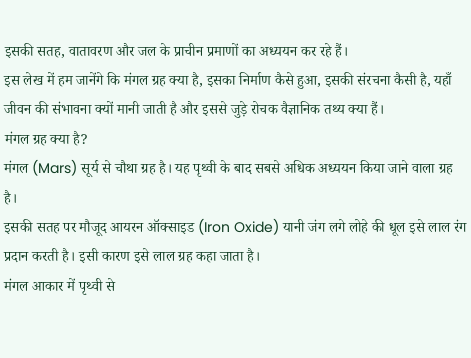इसकी सतह, वातावरण और जल के प्राचीन प्रमाणों का अध्ययन कर रहे हैं।
इस लेख में हम जानेंगे कि मंगल ग्रह क्या है, इसका निर्माण कैसे हुआ, इसकी संरचना कैसी है, यहाँ जीवन की संभावना क्यों मानी जाती है और इससे जुड़े रोचक वैज्ञानिक तथ्य क्या हैं।
मंगल ग्रह क्या है?
मंगल (Mars) सूर्य से चौथा ग्रह है। यह पृथ्वी के बाद सबसे अधिक अध्ययन किया जाने वाला ग्रह है।
इसकी सतह पर मौजूद आयरन ऑक्साइड (Iron Oxide) यानी जंग लगे लोहे की धूल इसे लाल रंग प्रदान करती है। इसी कारण इसे लाल ग्रह कहा जाता है।
मंगल आकार में पृथ्वी से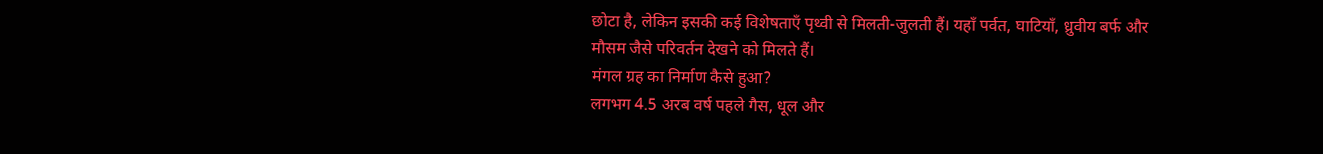छोटा है, लेकिन इसकी कई विशेषताएँ पृथ्वी से मिलती-जुलती हैं। यहाँ पर्वत, घाटियाँ, ध्रुवीय बर्फ और मौसम जैसे परिवर्तन देखने को मिलते हैं।
मंगल ग्रह का निर्माण कैसे हुआ?
लगभग 4.5 अरब वर्ष पहले गैस, धूल और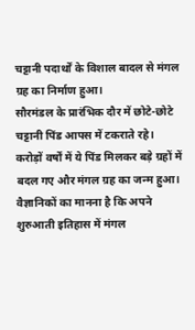चट्टानी पदार्थों के विशाल बादल से मंगल ग्रह का निर्माण हुआ।
सौरमंडल के प्रारंभिक दौर में छोटे-छोटे चट्टानी पिंड आपस में टकराते रहे। करोड़ों वर्षों में ये पिंड मिलकर बड़े ग्रहों में बदल गए और मंगल ग्रह का जन्म हुआ।
वैज्ञानिकों का मानना है कि अपने शुरुआती इतिहास में मंगल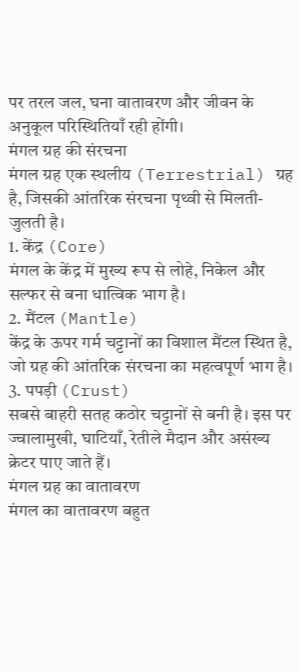पर तरल जल, घना वातावरण और जीवन के अनुकूल परिस्थितियाँ रही होंगी।
मंगल ग्रह की संरचना
मंगल ग्रह एक स्थलीय (Terrestrial) ग्रह है, जिसकी आंतरिक संरचना पृथ्वी से मिलती-जुलती है।
1. केंद्र (Core)
मंगल के केंद्र में मुख्य रूप से लोहे, निकेल और सल्फर से बना धात्विक भाग है।
2. मैंटल (Mantle)
केंद्र के ऊपर गर्म चट्टानों का विशाल मैंटल स्थित है, जो ग्रह की आंतरिक संरचना का महत्वपूर्ण भाग है।
3. पपड़ी (Crust)
सबसे बाहरी सतह कठोर चट्टानों से बनी है। इस पर ज्वालामुखी, घाटियाँ, रेतीले मैदान और असंख्य क्रेटर पाए जाते हैं।
मंगल ग्रह का वातावरण
मंगल का वातावरण बहुत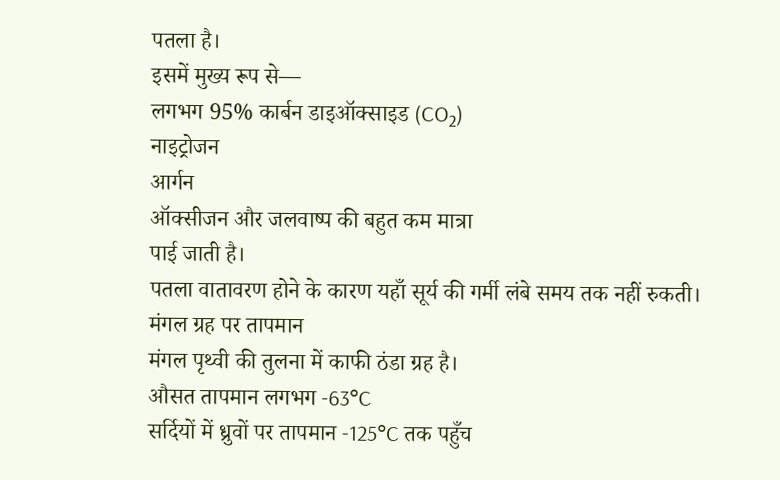पतला है।
इसमें मुख्य रूप से—
लगभग 95% कार्बन डाइऑक्साइड (CO₂)
नाइट्रोजन
आर्गन
ऑक्सीजन और जलवाष्प की बहुत कम मात्रा
पाई जाती है।
पतला वातावरण होने के कारण यहाँ सूर्य की गर्मी लंबे समय तक नहीं रुकती।
मंगल ग्रह पर तापमान
मंगल पृथ्वी की तुलना में काफी ठंडा ग्रह है।
औसत तापमान लगभग -63°C
सर्दियों में ध्रुवों पर तापमान -125°C तक पहुँच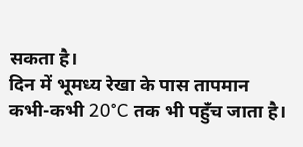सकता है।
दिन में भूमध्य रेखा के पास तापमान कभी-कभी 20°C तक भी पहुँच जाता है।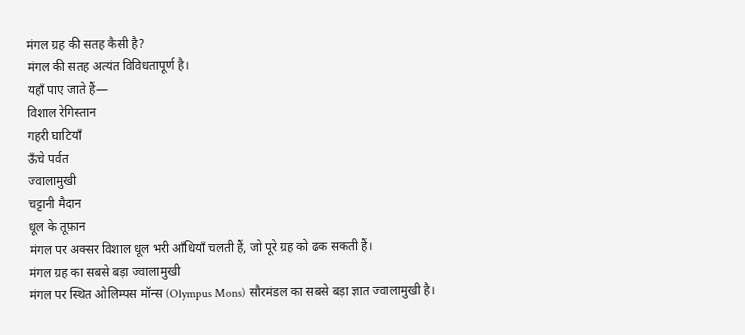मंगल ग्रह की सतह कैसी है?
मंगल की सतह अत्यंत विविधतापूर्ण है।
यहाँ पाए जाते हैं—
विशाल रेगिस्तान
गहरी घाटियाँ
ऊँचे पर्वत
ज्वालामुखी
चट्टानी मैदान
धूल के तूफ़ान
मंगल पर अक्सर विशाल धूल भरी आँधियाँ चलती हैं, जो पूरे ग्रह को ढक सकती हैं।
मंगल ग्रह का सबसे बड़ा ज्वालामुखी
मंगल पर स्थित ओलिम्पस मॉन्स (Olympus Mons) सौरमंडल का सबसे बड़ा ज्ञात ज्वालामुखी है।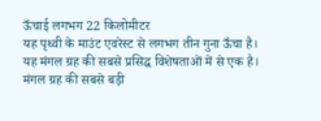ऊँचाई लगभग 22 किलोमीटर
यह पृथ्वी के माउंट एवरेस्ट से लगभग तीन गुना ऊँचा है।
यह मंगल ग्रह की सबसे प्रसिद्ध विशेषताओं में से एक है।
मंगल ग्रह की सबसे बड़ी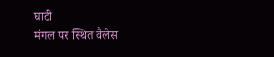घाटी
मंगल पर स्थित वैलेस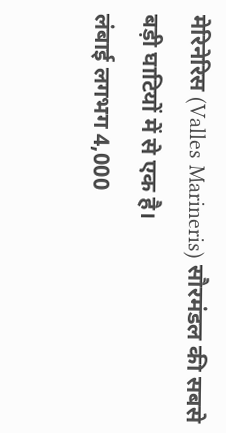मेरिनेरिस (Valles Marineris) सौरमंडल की सबसे बड़ी घाटियों में से एक है।
लंबाई लगभग 4,000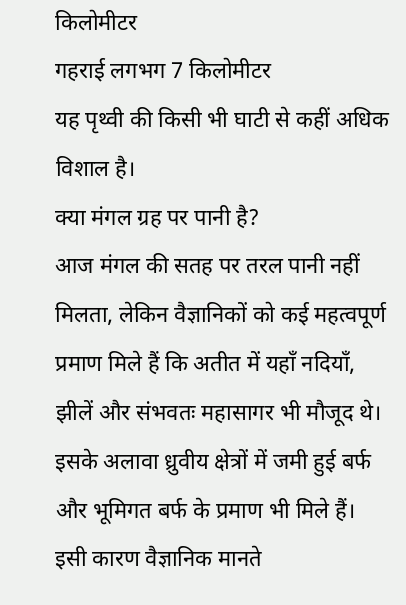किलोमीटर
गहराई लगभग 7 किलोमीटर
यह पृथ्वी की किसी भी घाटी से कहीं अधिक विशाल है।
क्या मंगल ग्रह पर पानी है?
आज मंगल की सतह पर तरल पानी नहीं मिलता, लेकिन वैज्ञानिकों को कई महत्वपूर्ण प्रमाण मिले हैं कि अतीत में यहाँ नदियाँ, झीलें और संभवतः महासागर भी मौजूद थे।
इसके अलावा ध्रुवीय क्षेत्रों में जमी हुई बर्फ और भूमिगत बर्फ के प्रमाण भी मिले हैं।
इसी कारण वैज्ञानिक मानते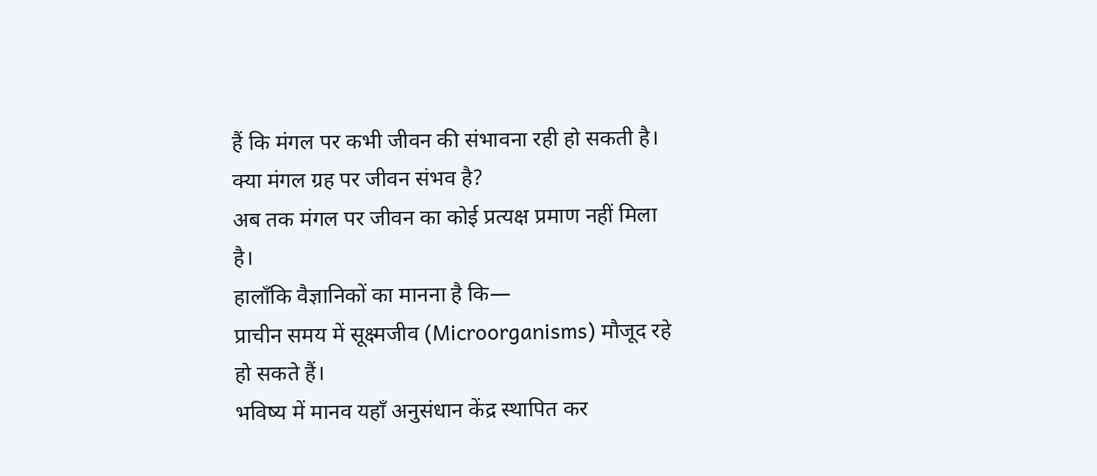हैं कि मंगल पर कभी जीवन की संभावना रही हो सकती है।
क्या मंगल ग्रह पर जीवन संभव है?
अब तक मंगल पर जीवन का कोई प्रत्यक्ष प्रमाण नहीं मिला है।
हालाँकि वैज्ञानिकों का मानना है कि—
प्राचीन समय में सूक्ष्मजीव (Microorganisms) मौजूद रहे हो सकते हैं।
भविष्य में मानव यहाँ अनुसंधान केंद्र स्थापित कर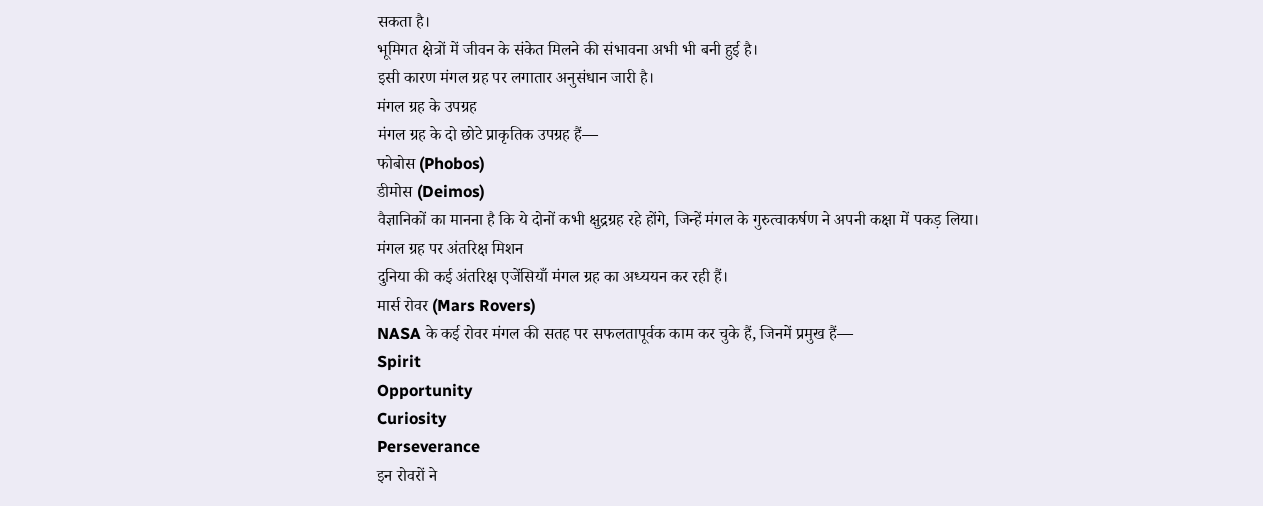सकता है।
भूमिगत क्षेत्रों में जीवन के संकेत मिलने की संभावना अभी भी बनी हुई है।
इसी कारण मंगल ग्रह पर लगातार अनुसंधान जारी है।
मंगल ग्रह के उपग्रह
मंगल ग्रह के दो छोटे प्राकृतिक उपग्रह हैं—
फोबोस (Phobos)
डीमोस (Deimos)
वैज्ञानिकों का मानना है कि ये दोनों कभी क्षुद्रग्रह रहे होंगे, जिन्हें मंगल के गुरुत्वाकर्षण ने अपनी कक्षा में पकड़ लिया।
मंगल ग्रह पर अंतरिक्ष मिशन
दुनिया की कई अंतरिक्ष एजेंसियाँ मंगल ग्रह का अध्ययन कर रही हैं।
मार्स रोवर (Mars Rovers)
NASA के कई रोवर मंगल की सतह पर सफलतापूर्वक काम कर चुके हैं, जिनमें प्रमुख हैं—
Spirit
Opportunity
Curiosity
Perseverance
इन रोवरों ने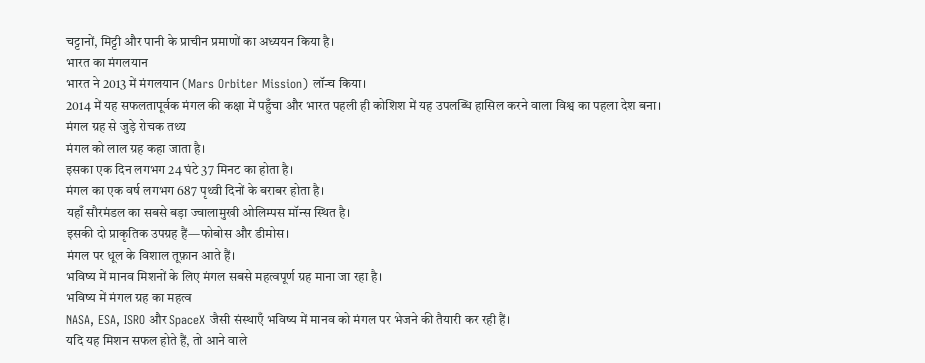चट्टानों, मिट्टी और पानी के प्राचीन प्रमाणों का अध्ययन किया है।
भारत का मंगलयान
भारत ने 2013 में मंगलयान (Mars Orbiter Mission) लॉन्च किया।
2014 में यह सफलतापूर्वक मंगल की कक्षा में पहुँचा और भारत पहली ही कोशिश में यह उपलब्धि हासिल करने वाला विश्व का पहला देश बना।
मंगल ग्रह से जुड़े रोचक तथ्य
मंगल को लाल ग्रह कहा जाता है।
इसका एक दिन लगभग 24 घंटे 37 मिनट का होता है।
मंगल का एक वर्ष लगभग 687 पृथ्वी दिनों के बराबर होता है।
यहाँ सौरमंडल का सबसे बड़ा ज्वालामुखी ओलिम्पस मॉन्स स्थित है।
इसकी दो प्राकृतिक उपग्रह हैं—फोबोस और डीमोस।
मंगल पर धूल के विशाल तूफ़ान आते हैं।
भविष्य में मानव मिशनों के लिए मंगल सबसे महत्वपूर्ण ग्रह माना जा रहा है।
भविष्य में मंगल ग्रह का महत्व
NASA, ESA, ISRO और SpaceX जैसी संस्थाएँ भविष्य में मानव को मंगल पर भेजने की तैयारी कर रही हैं।
यदि यह मिशन सफल होते हैं, तो आने वाले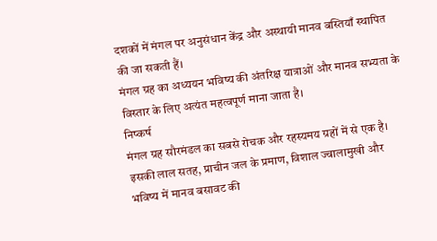दशकों में मंगल पर अनुसंधान केंद्र और अस्थायी मानव बस्तियाँ स्थापित की जा सकती हैं।
मंगल ग्रह का अध्ययन भविष्य की अंतरिक्ष यात्राओं और मानव सभ्यता के विस्तार के लिए अत्यंत महत्वपूर्ण माना जाता है।
निष्कर्ष
मंगल ग्रह सौरमंडल का सबसे रोचक और रहस्यमय ग्रहों में से एक है। इसकी लाल सतह, प्राचीन जल के प्रमाण, विशाल ज्वालामुखी और भविष्य में मानव बसावट की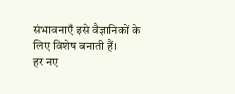संभावनाएँ इसे वैज्ञानिकों के लिए विशेष बनाती हैं।
हर नए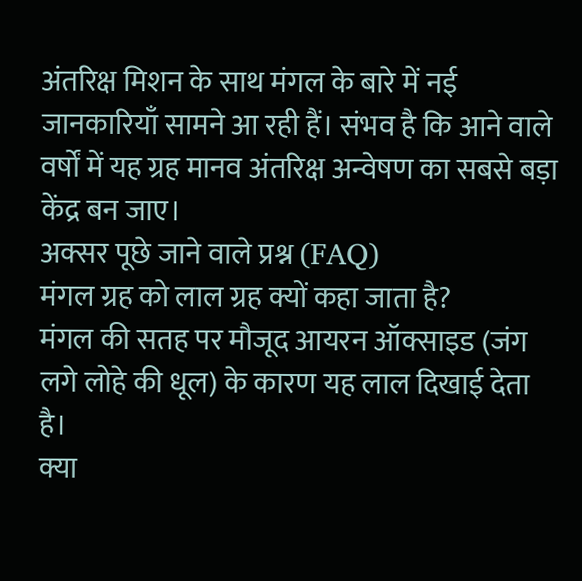अंतरिक्ष मिशन के साथ मंगल के बारे में नई जानकारियाँ सामने आ रही हैं। संभव है कि आने वाले वर्षों में यह ग्रह मानव अंतरिक्ष अन्वेषण का सबसे बड़ा केंद्र बन जाए।
अक्सर पूछे जाने वाले प्रश्न (FAQ)
मंगल ग्रह को लाल ग्रह क्यों कहा जाता है?
मंगल की सतह पर मौजूद आयरन ऑक्साइड (जंग लगे लोहे की धूल) के कारण यह लाल दिखाई देता है।
क्या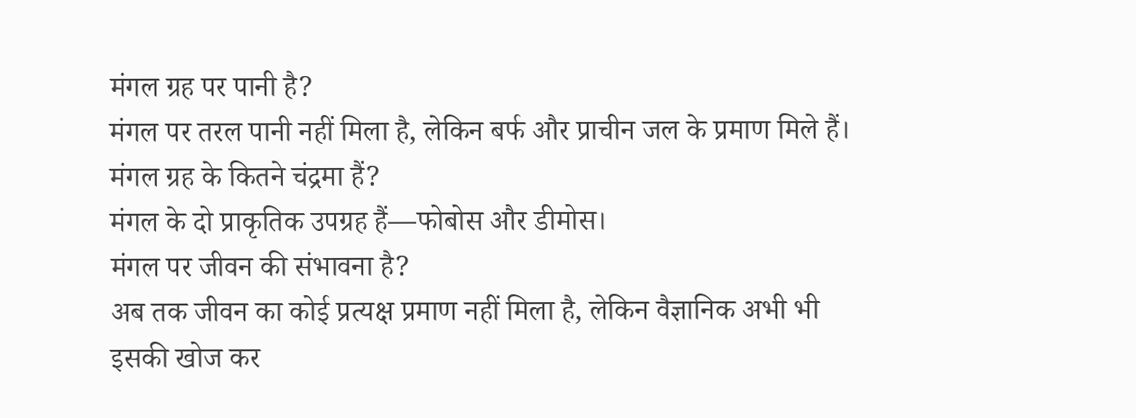मंगल ग्रह पर पानी है?
मंगल पर तरल पानी नहीं मिला है, लेकिन बर्फ और प्राचीन जल के प्रमाण मिले हैं।
मंगल ग्रह के कितने चंद्रमा हैं?
मंगल के दो प्राकृतिक उपग्रह हैं—फोबोस और डीमोस।
मंगल पर जीवन की संभावना है?
अब तक जीवन का कोई प्रत्यक्ष प्रमाण नहीं मिला है, लेकिन वैज्ञानिक अभी भी इसकी खोज कर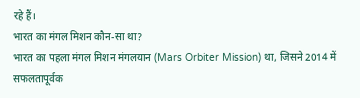रहे हैं।
भारत का मंगल मिशन कौन-सा था?
भारत का पहला मंगल मिशन मंगलयान (Mars Orbiter Mission) था, जिसने 2014 में सफलतापूर्वक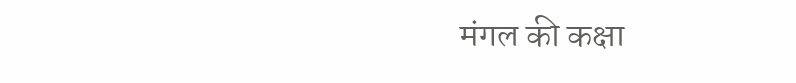मंगल की कक्षा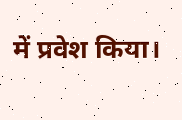में प्रवेश किया।